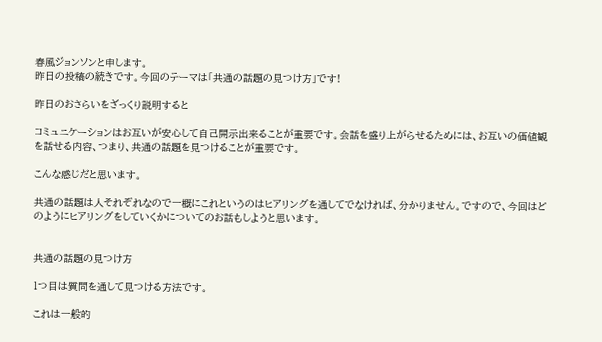春風ジョンソンと申します。
昨日の投稿の続きです。今回のテーマは「共通の話題の見つけ方」です!

昨日のおさらいをざっくり説明すると

コミュニケーションはお互いが安心して自己開示出来ることが重要です。会話を盛り上がらせるためには、お互いの価値観を話せる内容、つまり、共通の話題を見つけることが重要です。

こんな感じだと思います。

共通の話題は人それぞれなので一概にこれというのはヒアリングを通してでなければ、分かりません。ですので、今回はどのようにヒアリングをしていくかについてのお話もしようと思います。


共通の話題の見つけ方

1つ目は質問を通して見つける方法です。

これは一般的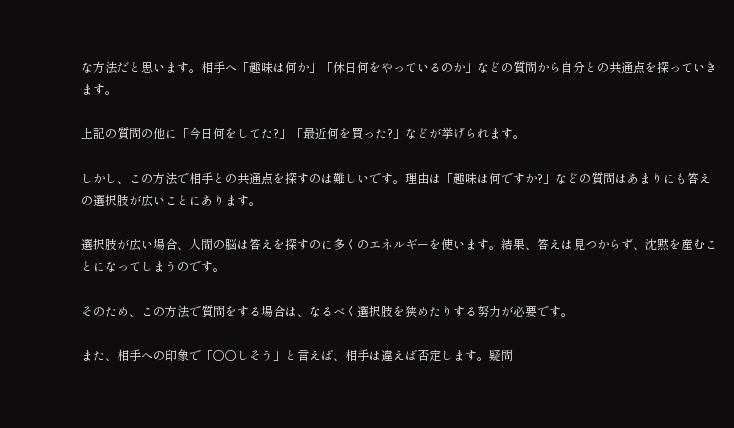な方法だと思います。相手へ「趣味は何か」「休日何をやっているのか」などの質問から自分との共通点を探っていきます。

上記の質問の他に「今日何をしてた?」「最近何を買った?」などが挙げられます。

しかし、この方法で相手との共通点を探すのは難しいです。理由は「趣味は何ですか?」などの質問はあまりにも答えの選択肢が広いことにあります。

選択肢が広い場合、人間の脳は答えを探すのに多くのエネルギーを使います。結果、答えは見つからず、沈黙を産むことになってしまうのです。

そのため、この方法で質問をする場合は、なるべく選択肢を狭めたりする努力が必要です。

また、相手への印象で「〇〇しそう」と言えば、相手は違えば否定します。疑問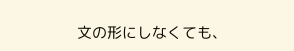文の形にしなくても、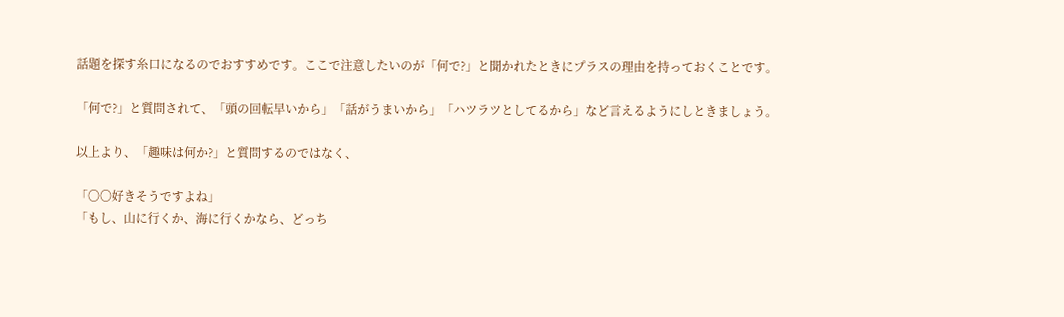話題を探す糸口になるのでおすすめです。ここで注意したいのが「何で?」と聞かれたときにプラスの理由を持っておくことです。

「何で?」と質問されて、「頭の回転早いから」「話がうまいから」「ハツラツとしてるから」など言えるようにしときましょう。

以上より、「趣味は何か?」と質問するのではなく、

「〇〇好きそうですよね」
「もし、山に行くか、海に行くかなら、どっち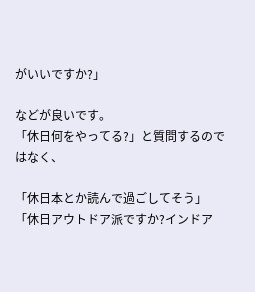がいいですか?」

などが良いです。
「休日何をやってる?」と質問するのではなく、

「休日本とか読んで過ごしてそう」
「休日アウトドア派ですか?インドア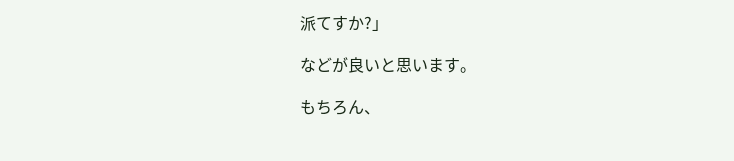派てすか?」

などが良いと思います。

もちろん、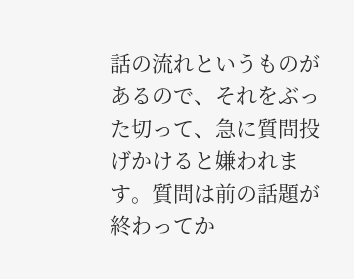話の流れというものがあるので、それをぶった切って、急に質問投げかけると嫌われます。質問は前の話題が終わってか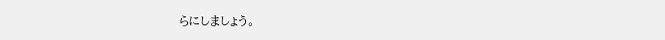らにしましょう。